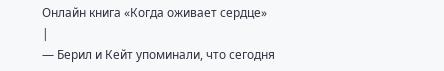Онлайн книга «Когда оживает сердце»
|
— Берил и Кейт упоминали, что сегодня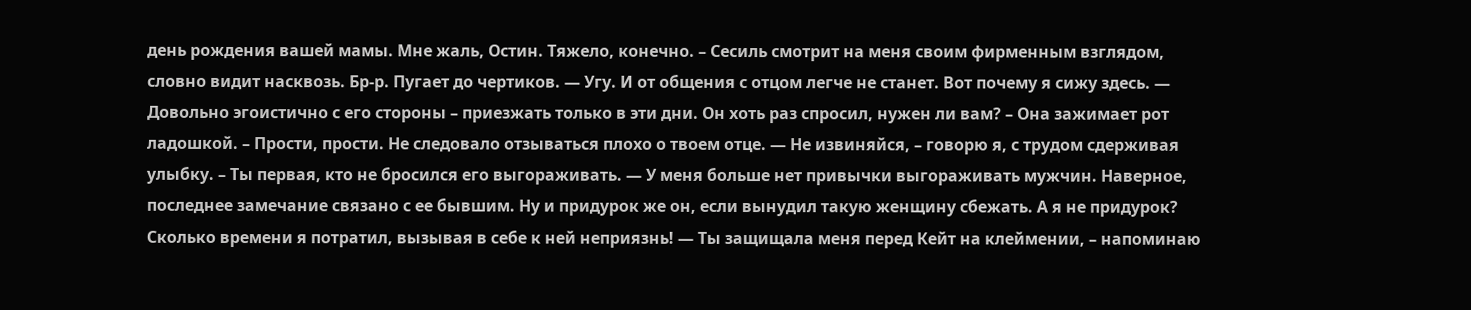день рождения вашей мамы. Мне жаль, Остин. Тяжело, конечно. – Сесиль смотрит на меня своим фирменным взглядом, словно видит насквозь. Бр-р. Пугает до чертиков. — Угу. И от общения с отцом легче не станет. Вот почему я сижу здесь. — Довольно эгоистично с его стороны – приезжать только в эти дни. Он хоть раз спросил, нужен ли вам? – Она зажимает рот ладошкой. – Прости, прости. Не следовало отзываться плохо о твоем отце. — Не извиняйся, – говорю я, с трудом сдерживая улыбку. – Ты первая, кто не бросился его выгораживать. — У меня больше нет привычки выгораживать мужчин. Наверное, последнее замечание связано с ее бывшим. Ну и придурок же он, если вынудил такую женщину сбежать. А я не придурок? Сколько времени я потратил, вызывая в себе к ней неприязнь! — Ты защищала меня перед Кейт на клеймении, – напоминаю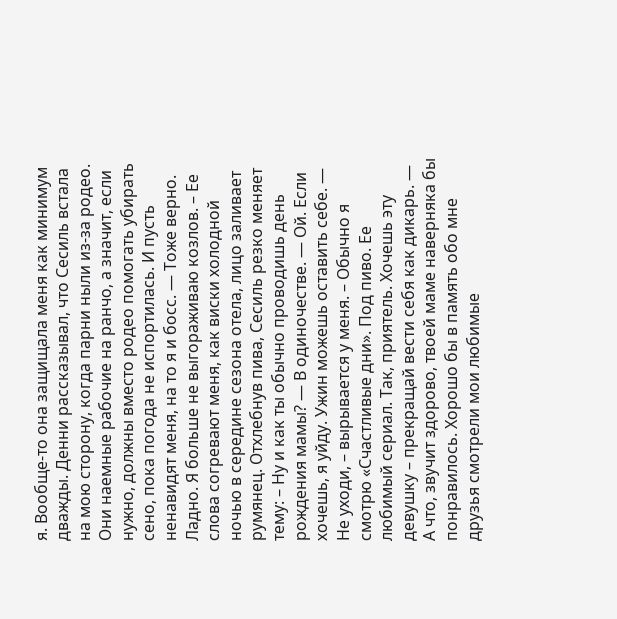я. Вообще-то она защищала меня как минимум дважды. Денни рассказывал, что Сесиль встала на мою сторону, когда парни ныли из-за родео. Они наемные рабочие на ранчо, а значит, если нужно, должны вместо родео помогать убирать сено, пока погода не испортилась. И пусть ненавидят меня, на то я и босс. — Тоже верно. Ладно. Я больше не выгораживаю козлов. – Ее слова согревают меня, как виски холодной ночью в середине сезона отела, лицо заливает румянец. Отхлебнув пива, Сесиль резко меняет тему: – Ну и как ты обычно проводишь день рождения мамы? — В одиночестве. — Ой. Если хочешь, я уйду. Ужин можешь оставить себе. — Не уходи, – вырывается у меня. – Обычно я смотрю «Счастливые дни». Под пиво. Ее любимый сериал. Так, приятель. Хочешь эту девушку – прекращай вести себя как дикарь. — А что, звучит здорово, твоей маме наверняка бы понравилось. Хорошо бы в память обо мне друзья смотрели мои любимые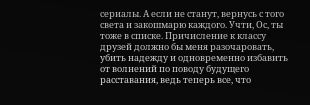сериалы. А если не станут, вернусь с того света и закошмарю каждого. Учти, Ос, ты тоже в списке. Причисление к классу друзей должно бы меня разочаровать, убить надежду и одновременно избавить от волнений по поводу будущего расставания, ведь теперь все, что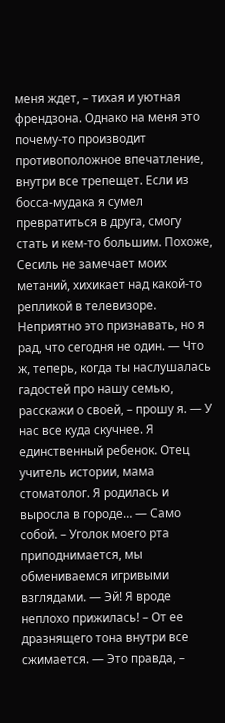меня ждет, – тихая и уютная френдзона. Однако на меня это почему-то производит противоположное впечатление, внутри все трепещет. Если из босса-мудака я сумел превратиться в друга, смогу стать и кем-то большим. Похоже, Сесиль не замечает моих метаний, хихикает над какой-то репликой в телевизоре. Неприятно это признавать, но я рад, что сегодня не один. — Что ж, теперь, когда ты наслушалась гадостей про нашу семью, расскажи о своей, – прошу я. — У нас все куда скучнее. Я единственный ребенок. Отец учитель истории, мама стоматолог. Я родилась и выросла в городе… — Само собой. – Уголок моего рта приподнимается, мы обмениваемся игривыми взглядами. — Эй! Я вроде неплохо прижилась! – От ее дразнящего тона внутри все сжимается. — Это правда, –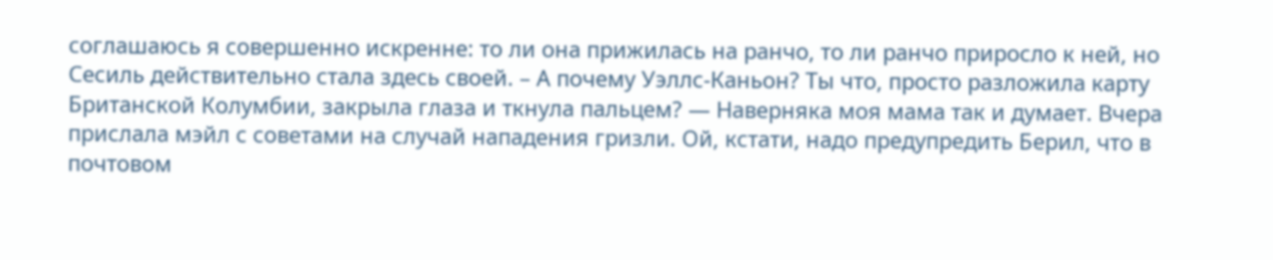соглашаюсь я совершенно искренне: то ли она прижилась на ранчо, то ли ранчо приросло к ней, но Сесиль действительно стала здесь своей. – А почему Уэллс-Каньон? Ты что, просто разложила карту Британской Колумбии, закрыла глаза и ткнула пальцем? — Наверняка моя мама так и думает. Вчера прислала мэйл с советами на случай нападения гризли. Ой, кстати, надо предупредить Берил, что в почтовом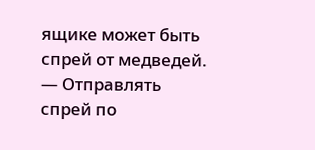ящике может быть спрей от медведей. — Отправлять спрей по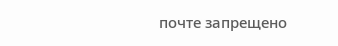почте запрещено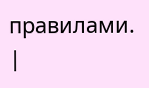правилами. |